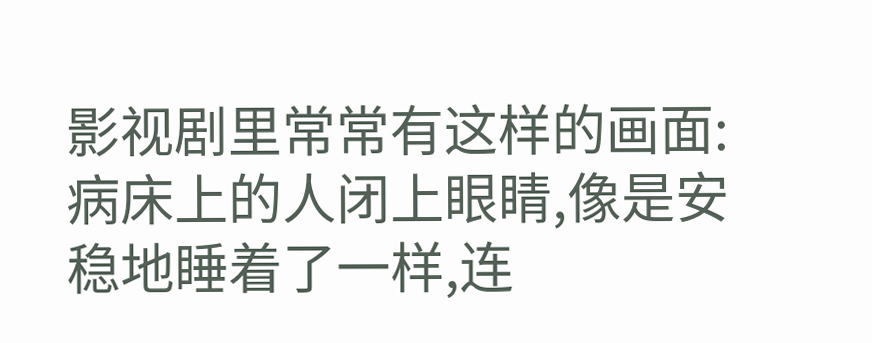影视剧里常常有这样的画面:病床上的人闭上眼睛,像是安稳地睡着了一样,连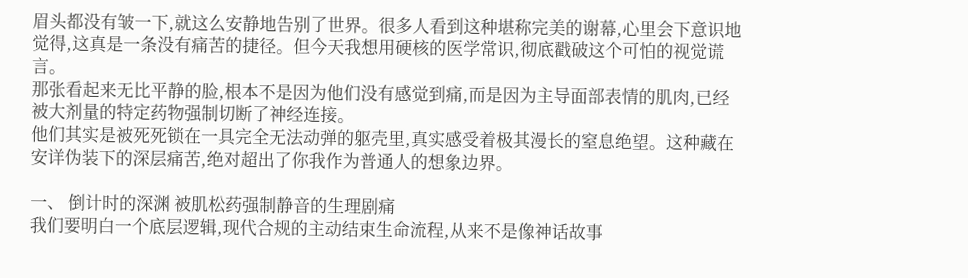眉头都没有皱一下,就这么安静地告别了世界。很多人看到这种堪称完美的谢幕,心里会下意识地觉得,这真是一条没有痛苦的捷径。但今天我想用硬核的医学常识,彻底戳破这个可怕的视觉谎言。
那张看起来无比平静的脸,根本不是因为他们没有感觉到痛,而是因为主导面部表情的肌肉,已经被大剂量的特定药物强制切断了神经连接。
他们其实是被死死锁在一具完全无法动弹的躯壳里,真实感受着极其漫长的窒息绝望。这种藏在安详伪装下的深层痛苦,绝对超出了你我作为普通人的想象边界。

一、 倒计时的深渊 被肌松药强制静音的生理剧痛
我们要明白一个底层逻辑,现代合规的主动结束生命流程,从来不是像神话故事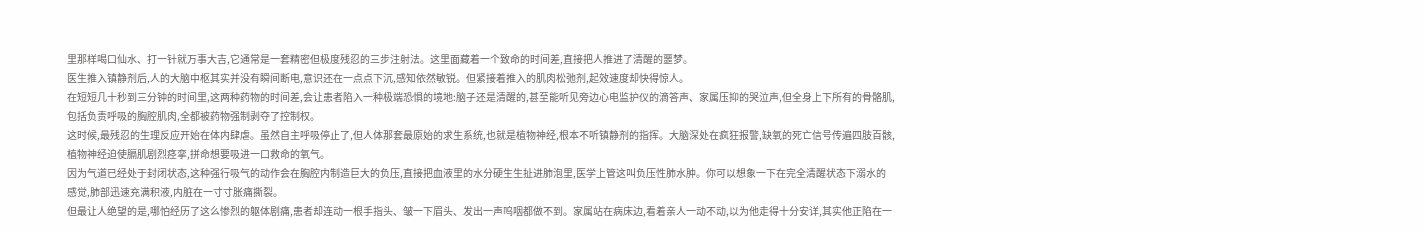里那样喝口仙水、打一针就万事大吉,它通常是一套精密但极度残忍的三步注射法。这里面藏着一个致命的时间差,直接把人推进了清醒的噩梦。
医生推入镇静剂后,人的大脑中枢其实并没有瞬间断电,意识还在一点点下沉,感知依然敏锐。但紧接着推入的肌肉松弛剂,起效速度却快得惊人。
在短短几十秒到三分钟的时间里,这两种药物的时间差,会让患者陷入一种极端恐惧的境地:脑子还是清醒的,甚至能听见旁边心电监护仪的滴答声、家属压抑的哭泣声,但全身上下所有的骨骼肌,包括负责呼吸的胸腔肌肉,全都被药物强制剥夺了控制权。
这时候,最残忍的生理反应开始在体内肆虐。虽然自主呼吸停止了,但人体那套最原始的求生系统,也就是植物神经,根本不听镇静剂的指挥。大脑深处在疯狂报警,缺氧的死亡信号传遍四肢百骸,植物神经迫使膈肌剧烈痉挛,拼命想要吸进一口救命的氧气。
因为气道已经处于封闭状态,这种强行吸气的动作会在胸腔内制造巨大的负压,直接把血液里的水分硬生生扯进肺泡里,医学上管这叫负压性肺水肿。你可以想象一下在完全清醒状态下溺水的感觉,肺部迅速充满积液,内脏在一寸寸胀痛撕裂。
但最让人绝望的是,哪怕经历了这么惨烈的躯体剧痛,患者却连动一根手指头、皱一下眉头、发出一声呜咽都做不到。家属站在病床边,看着亲人一动不动,以为他走得十分安详,其实他正陷在一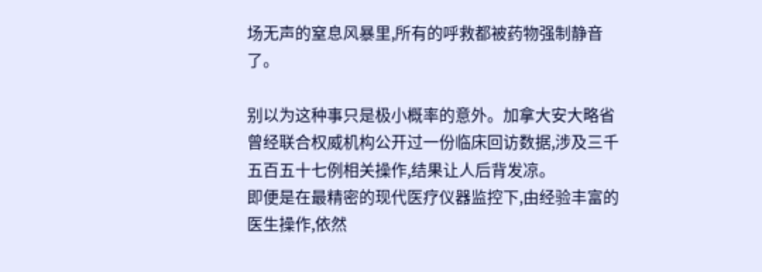场无声的窒息风暴里,所有的呼救都被药物强制静音了。

别以为这种事只是极小概率的意外。加拿大安大略省曾经联合权威机构公开过一份临床回访数据,涉及三千五百五十七例相关操作,结果让人后背发凉。
即便是在最精密的现代医疗仪器监控下,由经验丰富的医生操作,依然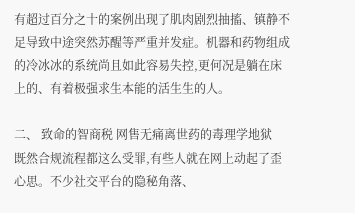有超过百分之十的案例出现了肌肉剧烈抽搐、镇静不足导致中途突然苏醒等严重并发症。机器和药物组成的冷冰冰的系统尚且如此容易失控,更何况是躺在床上的、有着极强求生本能的活生生的人。

二、 致命的智商税 网售无痛离世药的毒理学地狱
既然合规流程都这么受罪,有些人就在网上动起了歪心思。不少社交平台的隐秘角落、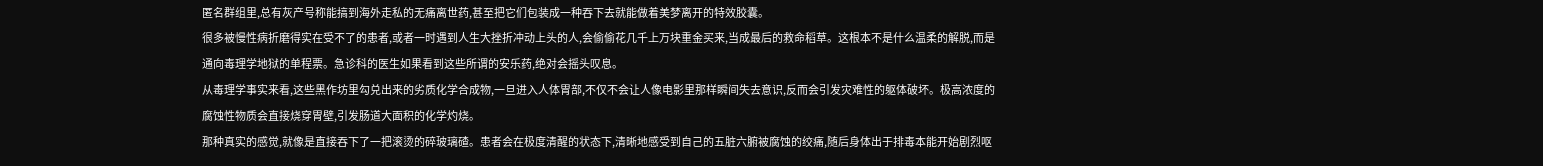匿名群组里,总有灰产号称能搞到海外走私的无痛离世药,甚至把它们包装成一种吞下去就能做着美梦离开的特效胶囊。
很多被慢性病折磨得实在受不了的患者,或者一时遇到人生大挫折冲动上头的人,会偷偷花几千上万块重金买来,当成最后的救命稻草。这根本不是什么温柔的解脱,而是通向毒理学地狱的单程票。急诊科的医生如果看到这些所谓的安乐药,绝对会摇头叹息。
从毒理学事实来看,这些黑作坊里勾兑出来的劣质化学合成物,一旦进入人体胃部,不仅不会让人像电影里那样瞬间失去意识,反而会引发灾难性的躯体破坏。极高浓度的腐蚀性物质会直接烧穿胃壁,引发肠道大面积的化学灼烧。
那种真实的感觉,就像是直接吞下了一把滚烫的碎玻璃碴。患者会在极度清醒的状态下,清晰地感受到自己的五脏六腑被腐蚀的绞痛,随后身体出于排毒本能开始剧烈呕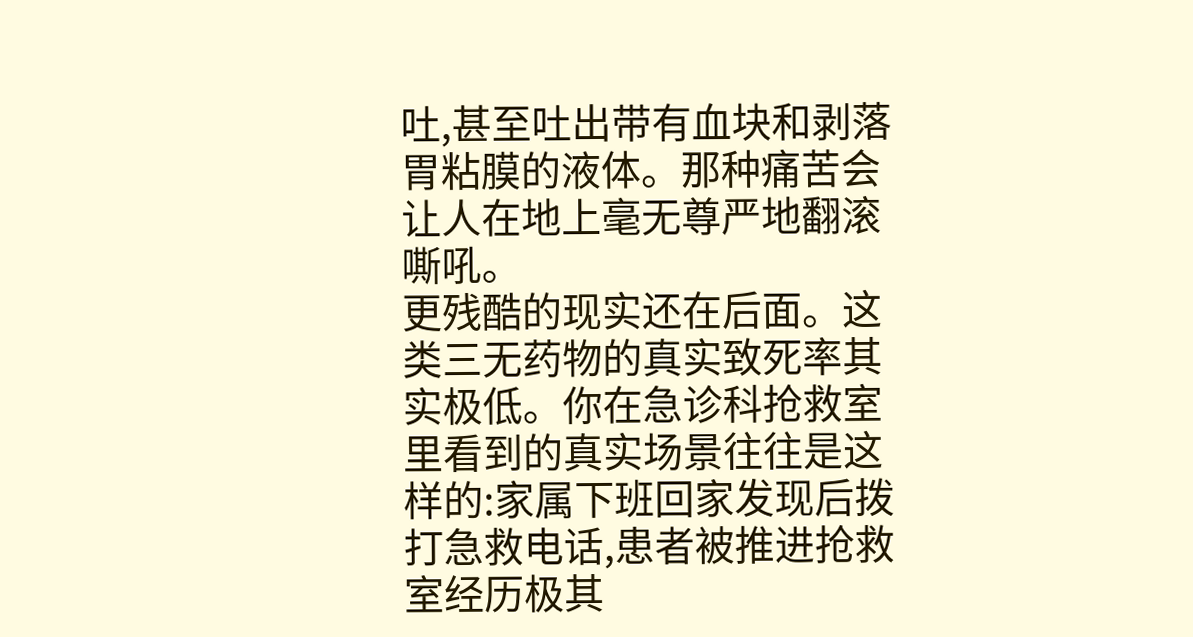吐,甚至吐出带有血块和剥落胃粘膜的液体。那种痛苦会让人在地上毫无尊严地翻滚嘶吼。
更残酷的现实还在后面。这类三无药物的真实致死率其实极低。你在急诊科抢救室里看到的真实场景往往是这样的:家属下班回家发现后拨打急救电话,患者被推进抢救室经历极其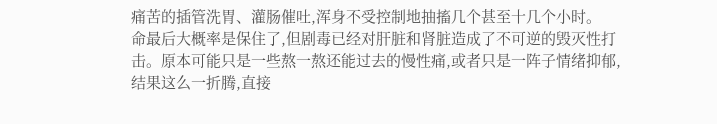痛苦的插管洗胃、灌肠催吐,浑身不受控制地抽搐几个甚至十几个小时。
命最后大概率是保住了,但剧毒已经对肝脏和肾脏造成了不可逆的毁灭性打击。原本可能只是一些熬一熬还能过去的慢性痛,或者只是一阵子情绪抑郁,结果这么一折腾,直接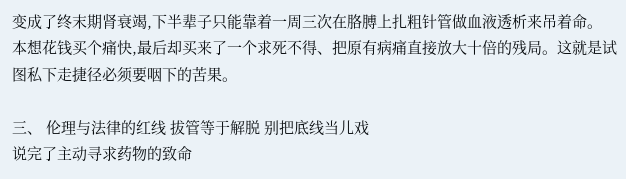变成了终末期肾衰竭,下半辈子只能靠着一周三次在胳膊上扎粗针管做血液透析来吊着命。
本想花钱买个痛快,最后却买来了一个求死不得、把原有病痛直接放大十倍的残局。这就是试图私下走捷径必须要咽下的苦果。

三、 伦理与法律的红线 拔管等于解脱 别把底线当儿戏
说完了主动寻求药物的致命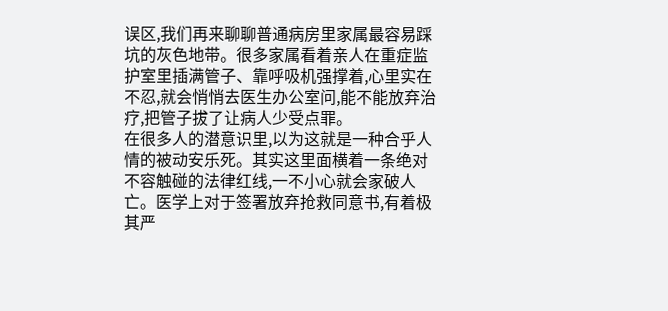误区,我们再来聊聊普通病房里家属最容易踩坑的灰色地带。很多家属看着亲人在重症监护室里插满管子、靠呼吸机强撑着,心里实在不忍,就会悄悄去医生办公室问,能不能放弃治疗,把管子拔了让病人少受点罪。
在很多人的潜意识里,以为这就是一种合乎人情的被动安乐死。其实这里面横着一条绝对不容触碰的法律红线,一不小心就会家破人亡。医学上对于签署放弃抢救同意书,有着极其严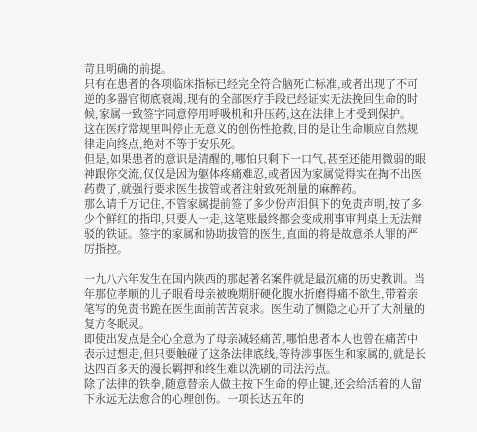苛且明确的前提。
只有在患者的各项临床指标已经完全符合脑死亡标准,或者出现了不可逆的多器官彻底衰竭,现有的全部医疗手段已经证实无法挽回生命的时候,家属一致签字同意停用呼吸机和升压药,这在法律上才受到保护。
这在医疗常规里叫停止无意义的创伤性抢救,目的是让生命顺应自然规律走向终点,绝对不等于安乐死。
但是,如果患者的意识是清醒的,哪怕只剩下一口气,甚至还能用微弱的眼神跟你交流,仅仅是因为躯体疼痛难忍,或者因为家属觉得实在掏不出医药费了,就强行要求医生拔管或者注射致死剂量的麻醉药。
那么请千万记住,不管家属提前签了多少份声泪俱下的免责声明,按了多少个鲜红的指印,只要人一走,这笔账最终都会变成刑事审判桌上无法辩驳的铁证。签字的家属和协助拔管的医生,直面的将是故意杀人罪的严厉指控。

一九八六年发生在国内陕西的那起著名案件就是最沉痛的历史教训。当年那位孝顺的儿子眼看母亲被晚期肝硬化腹水折磨得痛不欲生,带着亲笔写的免责书跪在医生面前苦苦哀求。医生动了恻隐之心开了大剂量的复方冬眠灵。
即使出发点是全心全意为了母亲减轻痛苦,哪怕患者本人也曾在痛苦中表示过想走,但只要触碰了这条法律底线,等待涉事医生和家属的,就是长达四百多天的漫长羁押和终生难以洗刷的司法污点。
除了法律的铁拳,随意替亲人做主按下生命的停止键,还会给活着的人留下永远无法愈合的心理创伤。一项长达五年的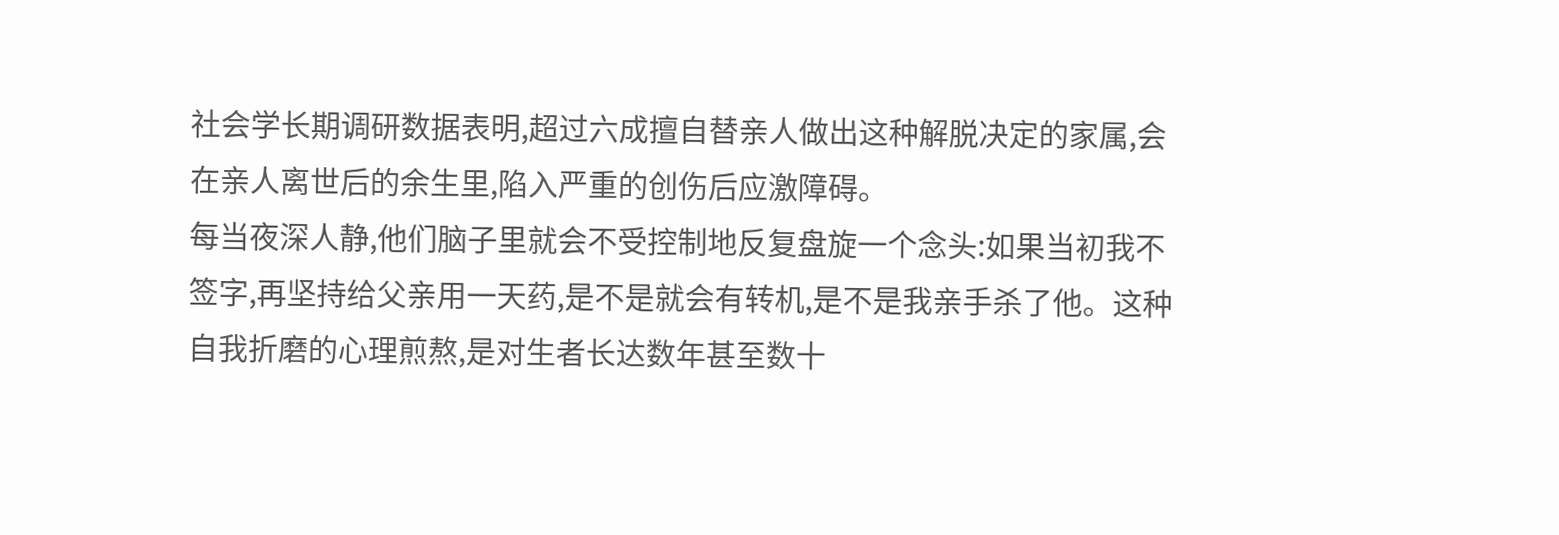社会学长期调研数据表明,超过六成擅自替亲人做出这种解脱决定的家属,会在亲人离世后的余生里,陷入严重的创伤后应激障碍。
每当夜深人静,他们脑子里就会不受控制地反复盘旋一个念头:如果当初我不签字,再坚持给父亲用一天药,是不是就会有转机,是不是我亲手杀了他。这种自我折磨的心理煎熬,是对生者长达数年甚至数十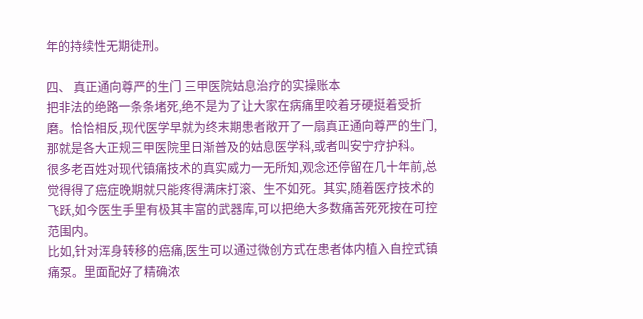年的持续性无期徒刑。

四、 真正通向尊严的生门 三甲医院姑息治疗的实操账本
把非法的绝路一条条堵死,绝不是为了让大家在病痛里咬着牙硬挺着受折磨。恰恰相反,现代医学早就为终末期患者敞开了一扇真正通向尊严的生门,那就是各大正规三甲医院里日渐普及的姑息医学科,或者叫安宁疗护科。
很多老百姓对现代镇痛技术的真实威力一无所知,观念还停留在几十年前,总觉得得了癌症晚期就只能疼得满床打滚、生不如死。其实,随着医疗技术的飞跃,如今医生手里有极其丰富的武器库,可以把绝大多数痛苦死死按在可控范围内。
比如,针对浑身转移的癌痛,医生可以通过微创方式在患者体内植入自控式镇痛泵。里面配好了精确浓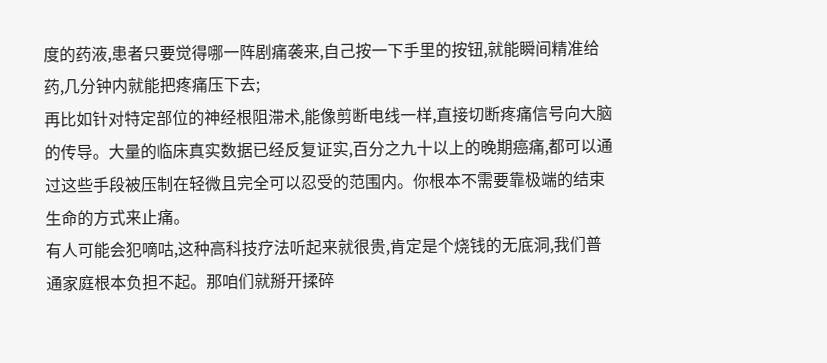度的药液,患者只要觉得哪一阵剧痛袭来,自己按一下手里的按钮,就能瞬间精准给药,几分钟内就能把疼痛压下去;
再比如针对特定部位的神经根阻滞术,能像剪断电线一样,直接切断疼痛信号向大脑的传导。大量的临床真实数据已经反复证实,百分之九十以上的晚期癌痛,都可以通过这些手段被压制在轻微且完全可以忍受的范围内。你根本不需要靠极端的结束生命的方式来止痛。
有人可能会犯嘀咕,这种高科技疗法听起来就很贵,肯定是个烧钱的无底洞,我们普通家庭根本负担不起。那咱们就掰开揉碎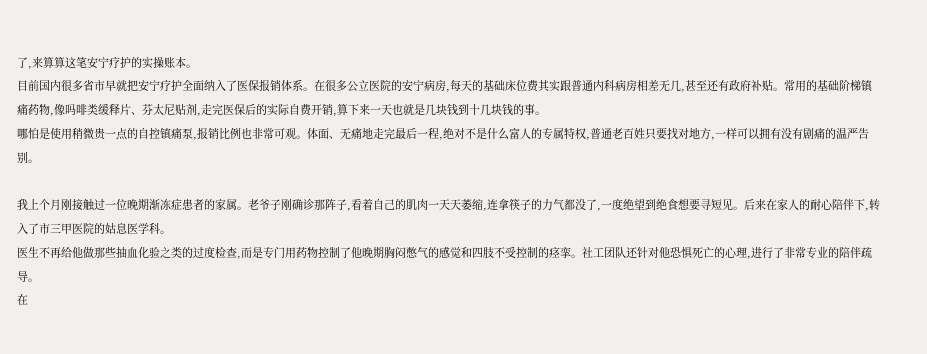了,来算算这笔安宁疗护的实操账本。
目前国内很多省市早就把安宁疗护全面纳入了医保报销体系。在很多公立医院的安宁病房,每天的基础床位费其实跟普通内科病房相差无几,甚至还有政府补贴。常用的基础阶梯镇痛药物,像吗啡类缓释片、芬太尼贴剂,走完医保后的实际自费开销,算下来一天也就是几块钱到十几块钱的事。
哪怕是使用稍微贵一点的自控镇痛泵,报销比例也非常可观。体面、无痛地走完最后一程,绝对不是什么富人的专属特权,普通老百姓只要找对地方,一样可以拥有没有剧痛的温严告别。

我上个月刚接触过一位晚期渐冻症患者的家属。老爷子刚确诊那阵子,看着自己的肌肉一天天萎缩,连拿筷子的力气都没了,一度绝望到绝食想要寻短见。后来在家人的耐心陪伴下,转入了市三甲医院的姑息医学科。
医生不再给他做那些抽血化验之类的过度检查,而是专门用药物控制了他晚期胸闷憋气的感觉和四肢不受控制的痉挛。社工团队还针对他恐惧死亡的心理,进行了非常专业的陪伴疏导。
在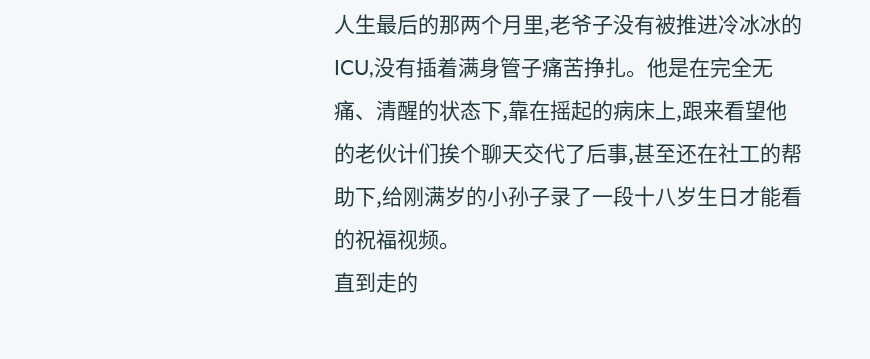人生最后的那两个月里,老爷子没有被推进冷冰冰的ICU,没有插着满身管子痛苦挣扎。他是在完全无痛、清醒的状态下,靠在摇起的病床上,跟来看望他的老伙计们挨个聊天交代了后事,甚至还在社工的帮助下,给刚满岁的小孙子录了一段十八岁生日才能看的祝福视频。
直到走的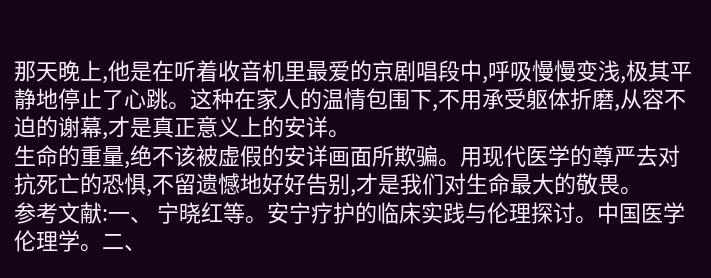那天晚上,他是在听着收音机里最爱的京剧唱段中,呼吸慢慢变浅,极其平静地停止了心跳。这种在家人的温情包围下,不用承受躯体折磨,从容不迫的谢幕,才是真正意义上的安详。
生命的重量,绝不该被虚假的安详画面所欺骗。用现代医学的尊严去对抗死亡的恐惧,不留遗憾地好好告别,才是我们对生命最大的敬畏。
参考文献:一、 宁晓红等。安宁疗护的临床实践与伦理探讨。中国医学伦理学。二、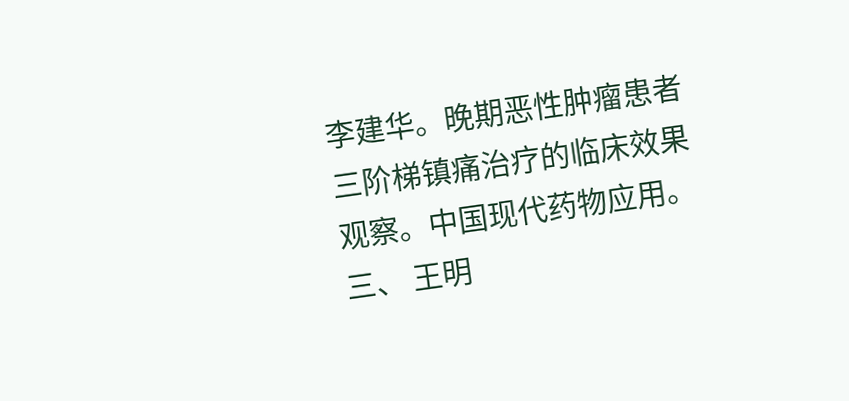李建华。晚期恶性肿瘤患者三阶梯镇痛治疗的临床效果观察。中国现代药物应用。三、 王明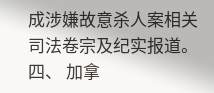成涉嫌故意杀人案相关司法卷宗及纪实报道。四、 加拿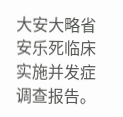大安大略省安乐死临床实施并发症调查报告。